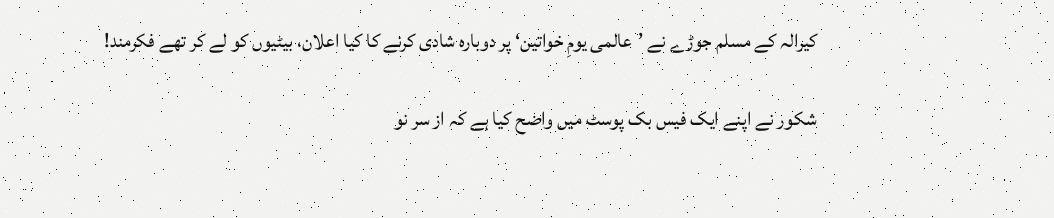کیرالہ کے مسلم جوڑے نے ’عالمی یومِ خواتین‘ پر دوبارہ شادی کرنے کا کیا اعلان، بیٹیوں کو لے کر تھے فکرمند!

شکور نے اپنے ایک فیس بک پوسٹ میں واضح کیا ہے کہ از سر نو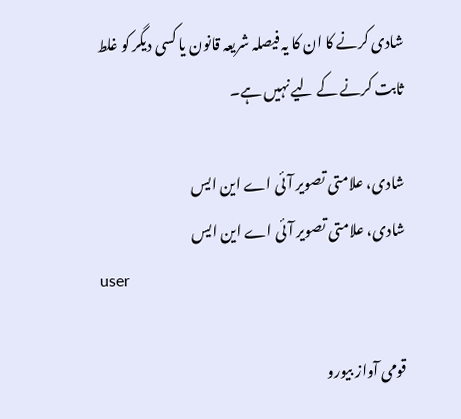شادی کرنے کا ان کا یہ فیصلہ شریعہ قانون یا کسی دیگر کو غلط ثابت کرنے کے لیے نہیں ہے۔

شادی، علامتی تصویر آئی اے این ایس
شادی، علامتی تصویر آئی اے این ایس
user

قومی آواز بیورو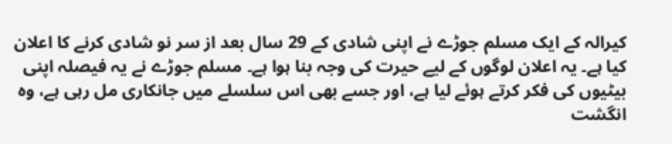کیرالہ کے ایک مسلم جوڑے نے اپنی شادی کے 29 سال بعد از سر نو شادی کرنے کا اعلان کیا ہے۔ یہ اعلان لوگوں کے لیے حیرت کی وجہ بنا ہوا ہے۔ مسلم جوڑے نے یہ فیصلہ اپنی بیٹیوں کی فکر کرتے ہوئے لیا ہے، اور جسے بھی اس سلسلے میں جانکاری مل رہی ہے، وہ انگشت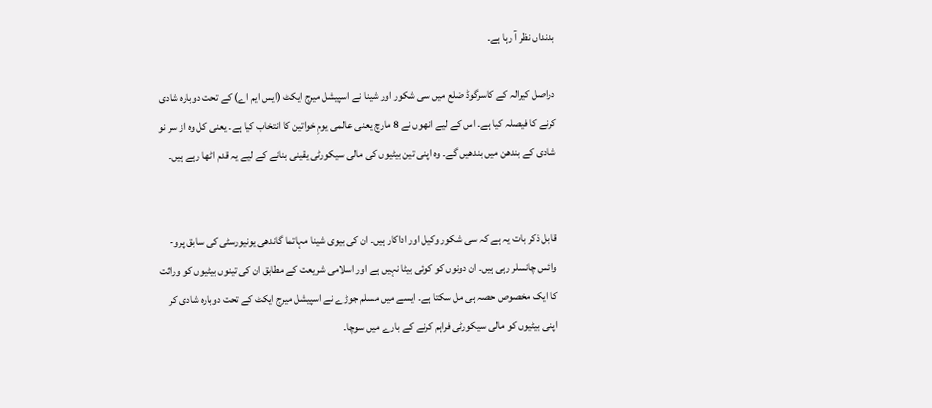بدنداں نظر آ رہا ہے۔

دراصل کیرالہ کے کاسرگوڈ ضلع میں سی شکور اور شینا نے اسپیشل میرج ایکٹ (ایس ایم اے) کے تحت دوبارہ شادی کرنے کا فیصلہ کیا ہے۔ اس کے لیے انھوں نے 8 مارچ یعنی عالمی یومِ خواتین کا انتخاب کیا ہے۔ یعنی کل وہ از سر نو شادی کے بندھن میں بندھیں گے۔ وہ اپنی تین بیٹیوں کی مالی سیکورٹی یقینی بنانے کے لیے یہ قدم اٹھا رہے ہیں۔


قابل ذکر بات یہ ہے کہ سی شکور وکیل اور اداکار ہیں۔ ان کی بیوی شینا مہاتما گاندھی یونیورسٹی کی سابق پرو-وائس چانسلر رہی ہیں۔ ان دونوں کو کوئی بیٹا نہیں ہے اور اسلامی شریعت کے مطابق ان کی تینوں بیٹیوں کو وراثت کا ایک مخصوص حصہ ہی مل سکتا ہے۔ ایسے میں مسلم جوڑے نے اسپیشل میرج ایکٹ کے تحت دوبارہ شادی کر اپنی بیٹیوں کو مالی سیکورٹی فراہم کرنے کے بارے میں سوچا۔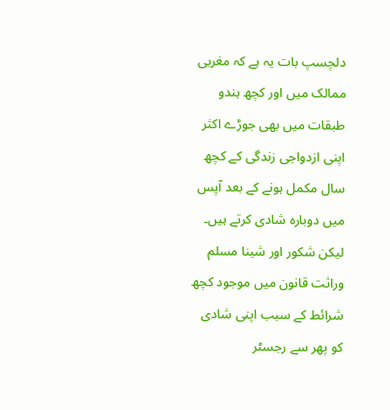دلچسپ بات یہ ہے کہ مغربی ممالک میں اور کچھ ہندو طبقات میں بھی جوڑے اکثر اپنی ازدواجی زندگی کے کچھ سال مکمل ہونے کے بعد آپس میں دوبارہ شادی کرتے ہیں۔ لیکن شکور اور شینا مسلم وراثت قانون میں موجود کچھ شرائط کے سبب اپنی شادی کو پھر سے رجسٹر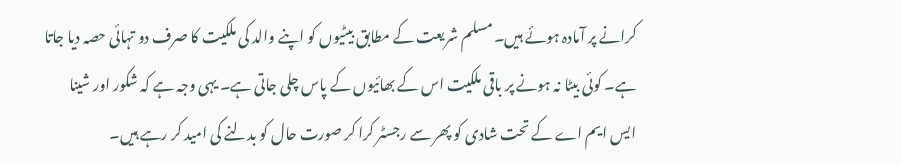کرانے پر آمادہ ہوئے ہیں۔ مسلم شریعت کے مطابق بیٹیوں کو اپنے والد کی ملکیت کا صرف دو تہائی حصہ دیا جاتا ہے۔ کوئی بیٹا نہ ہونے پر باقی ملکیت اس کے بھائیوں کے پاس چلی جاتی ہے۔ یہی وجہ ہے کہ شکور اور شینا ایس ایم اے کے تحت شادی کو پھر سے رجسٹر کرا کر صورت حال کو بدلنے کی امید کر رہے ہیں۔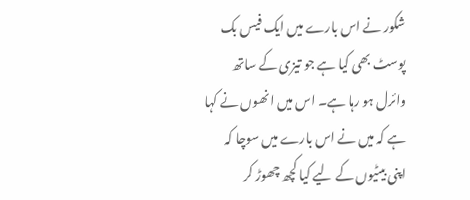شکور نے اس بارے میں ایک فیس بک پوسٹ بھی کیا ہے جو تیزی کے ساتھ وائرل ہو رہا ہے۔ اس میں انھوں نے کہا ہے کہ میں نے اس بارے میں سوچا کہ اپنی بیٹیوں کے لیے کیا کچھ چھوڑ کر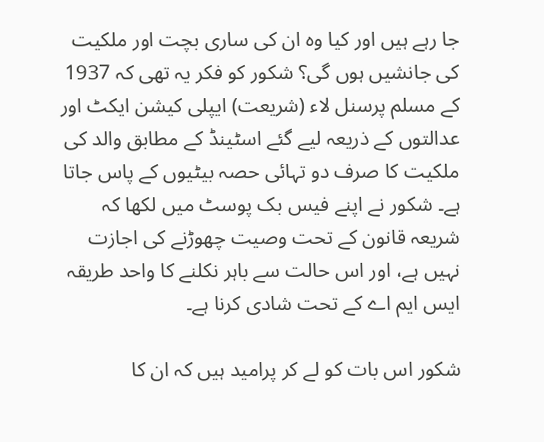جا رہے ہیں اور کیا وہ ان کی ساری بچت اور ملکیت کی جانشیں ہوں گی؟ شکور کو فکر یہ تھی کہ 1937 کے مسلم پرسنل لاء (شریعت) ایپلی کیشن ایکٹ اور عدالتوں کے ذریعہ لیے گئے اسٹینڈ کے مطابق والد کی ملکیت کا صرف دو تہائی حصہ بیٹیوں کے پاس جاتا ہے۔ شکور نے اپنے فیس بک پوسٹ میں لکھا کہ شریعہ قانون کے تحت وصیت چھوڑنے کی اجازت نہیں ہے، اور اس حالت سے باہر نکلنے کا واحد طریقہ ایس ایم اے کے تحت شادی کرنا ہے۔

شکور اس بات کو لے کر پرامید ہیں کہ ان کا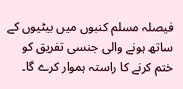فیصلہ مسلم کنبوں میں بیٹیوں کے ساتھ ہونے والی جنسی تفریق کو ختم کرنے کا راستہ ہموار کرے گا۔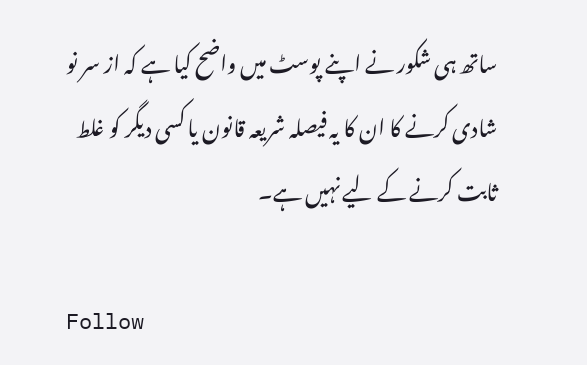ساتھ ہی شکور نے اپنے پوسٹ میں واضح کیا ہے کہ از سر نو شادی کرنے کا ان کا یہ فیصلہ شریعہ قانون یا کسی دیگر کو غلط ثابت کرنے کے لیے نہیں ہے۔

Follow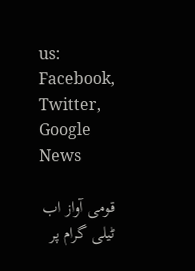us: Facebook, Twitter, Google News

قومی آواز اب ٹیلی گرام پر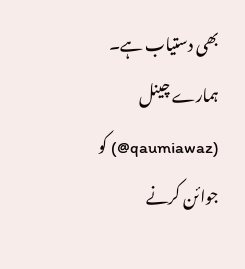بھی دستیاب ہے۔ ہمارے چینل (qaumiawaz@) کو جوائن کرنے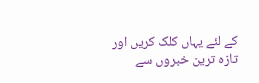کے لئے یہاں کلک کریں اور تازہ ترین خبروں سے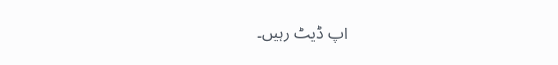اپ ڈیٹ رہیں۔